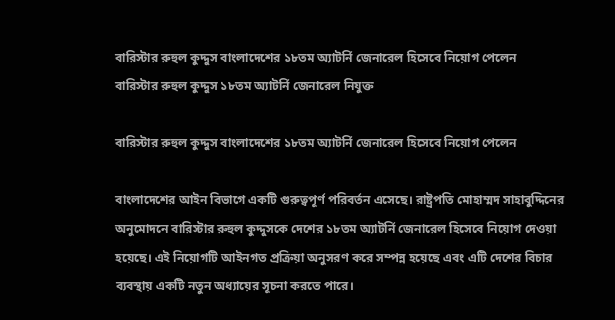বারিস্টার রুহুল কুদ্দুস বাংলাদেশের ১৮তম অ্যাটর্নি জেনারেল হিসেবে নিয়োগ পেলেন
বারিস্টার রুহুল কুদ্দুস ১৮তম অ্যাটর্নি জেনারেল নিযুক্ত

বারিস্টার রুহুল কুদ্দুস বাংলাদেশের ১৮তম অ্যাটর্নি জেনারেল হিসেবে নিয়োগ পেলেন

বাংলাদেশের আইন বিভাগে একটি গুরুত্বপূর্ণ পরিবর্তন এসেছে। রাষ্ট্রপতি মোহাম্মদ সাহাবুদ্দিনের অনুমোদনে বারিস্টার রুহুল কুদ্দুসকে দেশের ১৮তম অ্যাটর্নি জেনারেল হিসেবে নিয়োগ দেওয়া হয়েছে। এই নিয়োগটি আইনগত প্রক্রিয়া অনুসরণ করে সম্পন্ন হয়েছে এবং এটি দেশের বিচার ব্যবস্থায় একটি নতুন অধ্যায়ের সূচনা করতে পারে।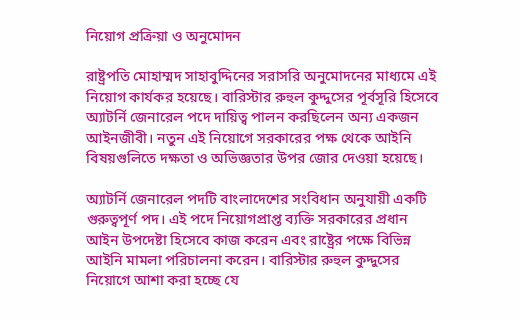নিয়োগ প্রক্রিয়া ও অনুমোদন

রাষ্ট্রপতি মোহাম্মদ সাহাবুদ্দিনের সরাসরি অনুমোদনের মাধ্যমে এই নিয়োগ কার্যকর হয়েছে। বারিস্টার রুহুল কুদ্দুসের পূর্বসূরি হিসেবে অ্যাটর্নি জেনারেল পদে দায়িত্ব পালন করছিলেন অন্য একজন আইনজীবী। নতুন এই নিয়োগে সরকারের পক্ষ থেকে আইনি বিষয়গুলিতে দক্ষতা ও অভিজ্ঞতার উপর জোর দেওয়া হয়েছে।

অ্যাটর্নি জেনারেল পদটি বাংলাদেশের সংবিধান অনুযায়ী একটি গুরুত্বপূর্ণ পদ। এই পদে নিয়োগপ্রাপ্ত ব্যক্তি সরকারের প্রধান আইন উপদেষ্টা হিসেবে কাজ করেন এবং রাষ্ট্রের পক্ষে বিভিন্ন আইনি মামলা পরিচালনা করেন। বারিস্টার রুহুল কুদ্দুসের নিয়োগে আশা করা হচ্ছে যে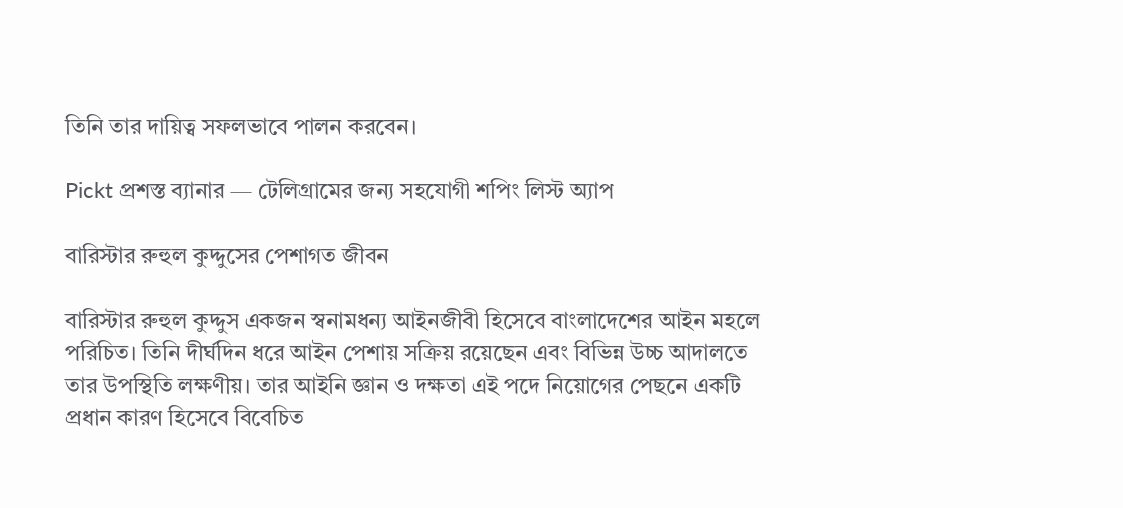তিনি তার দায়িত্ব সফলভাবে পালন করবেন।

Pickt প্রশস্ত ব্যানার — টেলিগ্রামের জন্য সহযোগী শপিং লিস্ট অ্যাপ

বারিস্টার রুহুল কুদ্দুসের পেশাগত জীবন

বারিস্টার রুহুল কুদ্দুস একজন স্বনামধন্য আইনজীবী হিসেবে বাংলাদেশের আইন মহলে পরিচিত। তিনি দীর্ঘদিন ধরে আইন পেশায় সক্রিয় রয়েছেন এবং বিভিন্ন উচ্চ আদালতে তার উপস্থিতি লক্ষণীয়। তার আইনি জ্ঞান ও দক্ষতা এই পদে নিয়োগের পেছনে একটি প্রধান কারণ হিসেবে বিবেচিত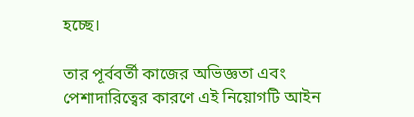হচ্ছে।

তার পূর্ববর্তী কাজের অভিজ্ঞতা এবং পেশাদারিত্বের কারণে এই নিয়োগটি আইন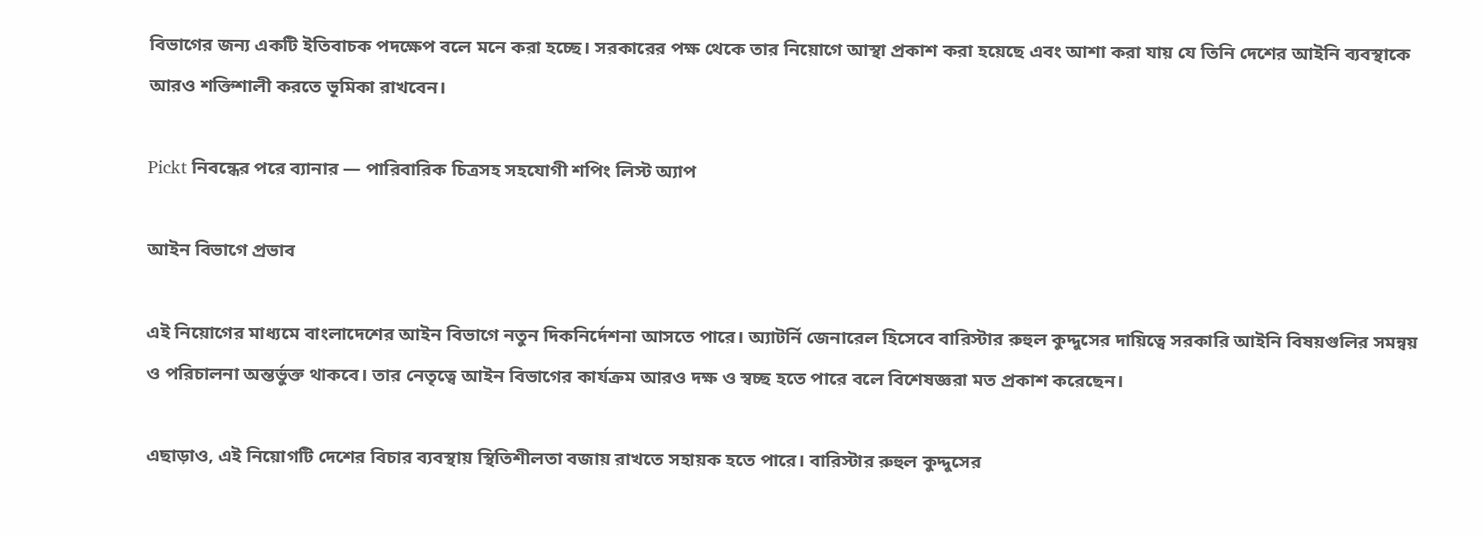বিভাগের জন্য একটি ইতিবাচক পদক্ষেপ বলে মনে করা হচ্ছে। সরকারের পক্ষ থেকে তার নিয়োগে আস্থা প্রকাশ করা হয়েছে এবং আশা করা যায় যে তিনি দেশের আইনি ব্যবস্থাকে আরও শক্তিশালী করতে ভূমিকা রাখবেন।

Pickt নিবন্ধের পরে ব্যানার — পারিবারিক চিত্রসহ সহযোগী শপিং লিস্ট অ্যাপ

আইন বিভাগে প্রভাব

এই নিয়োগের মাধ্যমে বাংলাদেশের আইন বিভাগে নতুন দিকনির্দেশনা আসতে পারে। অ্যাটর্নি জেনারেল হিসেবে বারিস্টার রুহুল কুদ্দুসের দায়িত্বে সরকারি আইনি বিষয়গুলির সমন্বয় ও পরিচালনা অন্তর্ভুক্ত থাকবে। তার নেতৃত্বে আইন বিভাগের কার্যক্রম আরও দক্ষ ও স্বচ্ছ হতে পারে বলে বিশেষজ্ঞরা মত প্রকাশ করেছেন।

এছাড়াও, এই নিয়োগটি দেশের বিচার ব্যবস্থায় স্থিতিশীলতা বজায় রাখতে সহায়ক হতে পারে। বারিস্টার রুহুল কুদ্দুসের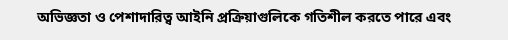অভিজ্ঞতা ও পেশাদারিত্ব আইনি প্রক্রিয়াগুলিকে গতিশীল করতে পারে এবং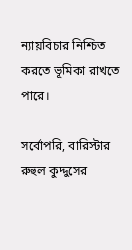ন্যায়বিচার নিশ্চিত করতে ভূমিকা রাখতে পারে।

সর্বোপরি, বারিস্টার রুহুল কুদ্দুসের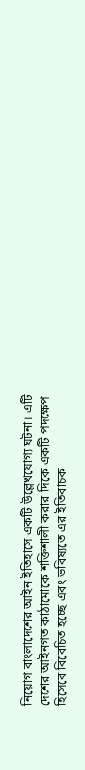নিয়োগ বাংলাদেশের আইন ইতিহাসে একটি উল্লেখযোগ্য ঘটনা। এটি দেশের আইনগত কাঠামোকে শক্তিশালী করার দিকে একটি পদক্ষেপ হিসেবে বিবেচিত হচ্ছে এবং ভবিষ্যতে এর ইতিবাচক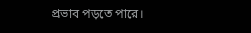প্রভাব পড়তে পারে।